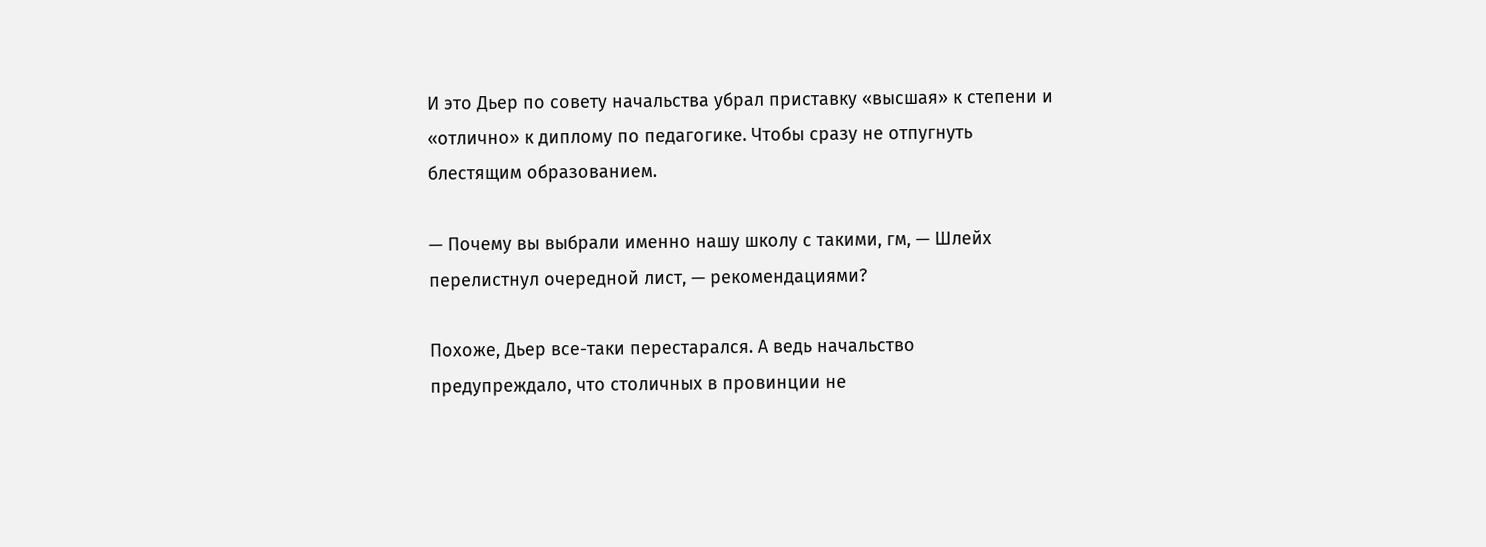И это Дьер по совету начальства убрал приставку «высшая» к степени и «отлично» к диплому по педагогике. Чтобы сразу не отпугнуть блестящим образованием.

— Почему вы выбрали именно нашу школу с такими, гм, — Шлейх перелистнул очередной лист, — рекомендациями?

Похоже, Дьер все-таки перестарался. А ведь начальство предупреждало, что столичных в провинции не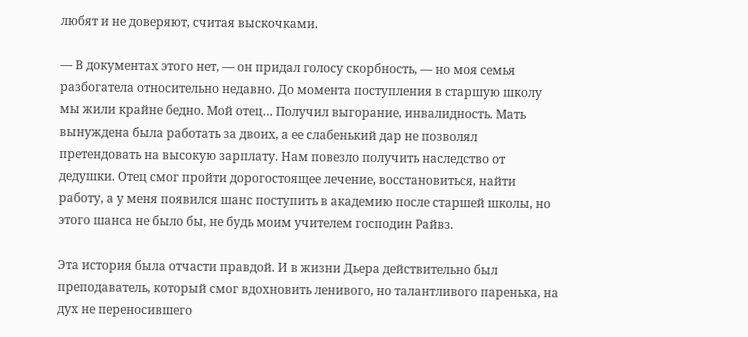любят и не доверяют, считая выскочками.

— В документах этого нет, — он придал голосу скорбность, — но моя семья разбогатела относительно недавно. До момента поступления в старшую школу мы жили крайне бедно. Мой отец… Получил выгорание, инвалидность. Мать вынуждена была работать за двоих, а ее слабенький дар не позволял претендовать на высокую зарплату. Нам повезло получить наследство от дедушки. Отец смог пройти дорогостоящее лечение, восстановиться, найти работу, а у меня появился шанс поступить в академию после старшей школы, но этого шанса не было бы, не будь моим учителем господин Райвз.

Эта история была отчасти правдой. И в жизни Дьера действительно был преподаватель, который смог вдохновить ленивого, но талантливого паренька, на дух не переносившего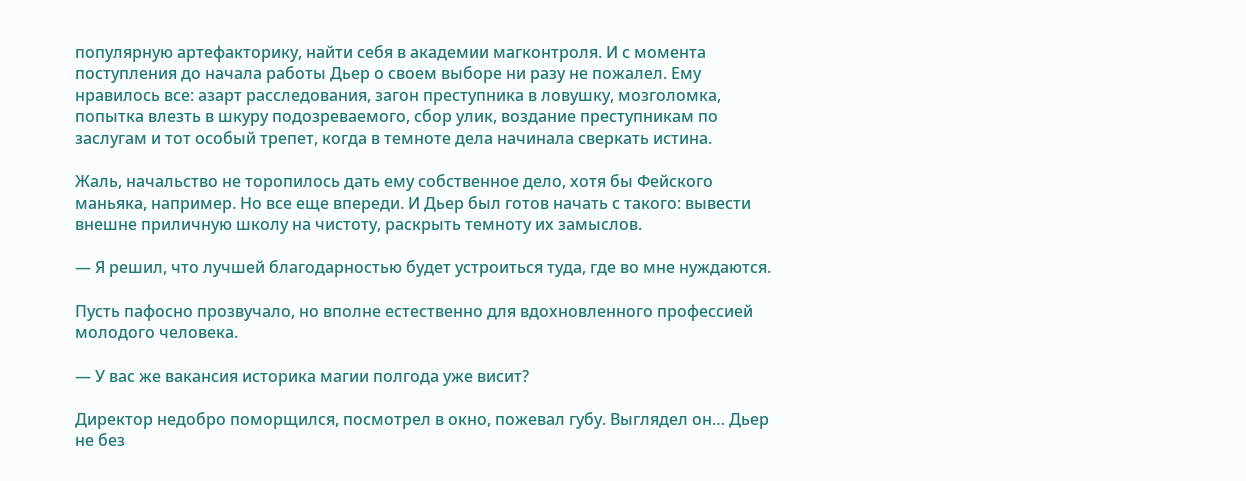популярную артефакторику, найти себя в академии магконтроля. И с момента поступления до начала работы Дьер о своем выборе ни разу не пожалел. Ему нравилось все: азарт расследования, загон преступника в ловушку, мозголомка, попытка влезть в шкуру подозреваемого, сбор улик, воздание преступникам по заслугам и тот особый трепет, когда в темноте дела начинала сверкать истина.

Жаль, начальство не торопилось дать ему собственное дело, хотя бы Фейского маньяка, например. Но все еще впереди. И Дьер был готов начать с такого: вывести внешне приличную школу на чистоту, раскрыть темноту их замыслов.

— Я решил, что лучшей благодарностью будет устроиться туда, где во мне нуждаются.

Пусть пафосно прозвучало, но вполне естественно для вдохновленного профессией молодого человека.

— У вас же вакансия историка магии полгода уже висит?

Директор недобро поморщился, посмотрел в окно, пожевал губу. Выглядел он… Дьер не без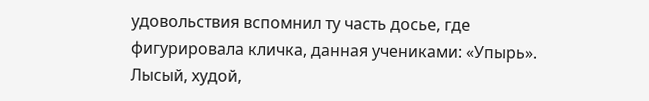удовольствия вспомнил ту часть досье, где фигурировала кличка, данная учениками: «Упырь». Лысый, худой,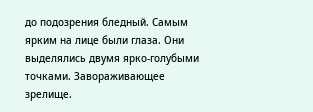до подозрения бледный. Самым ярким на лице были глаза. Они выделялись двумя ярко-голубыми точками. Завораживающее зрелище.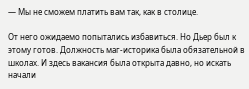— Мы не сможем платить вам так, как в столице.

От него ожидаемо попытались избавиться. Но Дьер был к этому готов. Должность маг-историка была обязательной в школах. И здесь вакансия была открыта давно, но искать начали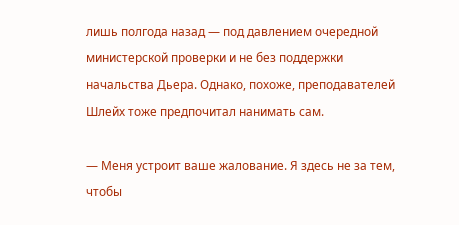лишь полгода назад — под давлением очередной министерской проверки и не без поддержки начальства Дьера. Однако, похоже, преподавателей Шлейх тоже предпочитал нанимать сам.

— Меня устроит ваше жалование. Я здесь не за тем, чтобы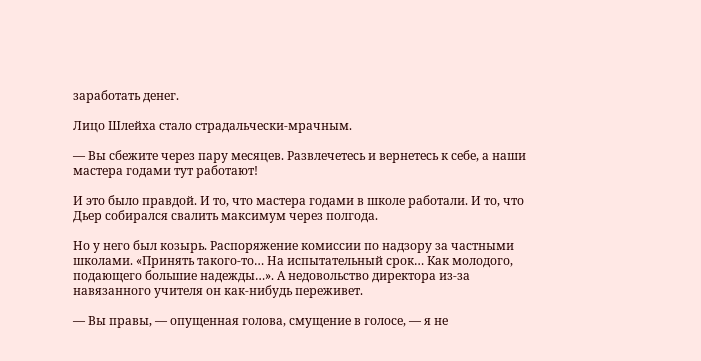заработать денег.

Лицо Шлейха стало страдальчески-мрачным.

— Вы сбежите через пару месяцев. Развлечетесь и вернетесь к себе, а наши мастера годами тут работают!

И это было правдой. И то, что мастера годами в школе работали. И то, что Дьер собирался свалить максимум через полгода.

Но у него был козырь. Распоряжение комиссии по надзору за частными школами. «Принять такого-то… На испытательный срок… Как молодого, подающего большие надежды…». А недовольство директора из-за навязанного учителя он как-нибудь переживет.

— Вы правы, — опущенная голова, смущение в голосе, — я не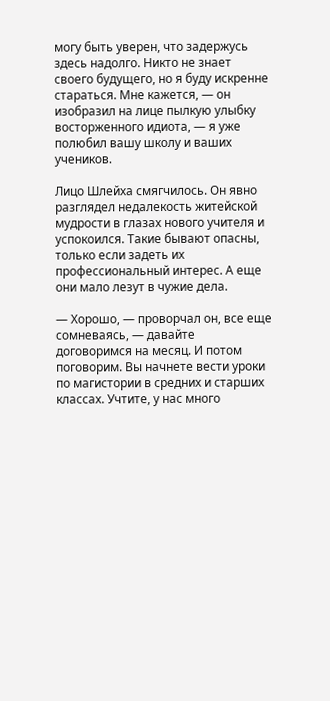могу быть уверен, что задержусь здесь надолго. Никто не знает своего будущего, но я буду искренне стараться. Мне кажется, — он изобразил на лице пылкую улыбку восторженного идиота, — я уже полюбил вашу школу и ваших учеников.

Лицо Шлейха смягчилось. Он явно разглядел недалекость житейской мудрости в глазах нового учителя и успокоился. Такие бывают опасны, только если задеть их профессиональный интерес. А еще они мало лезут в чужие дела.

— Хорошо, — проворчал он, все еще сомневаясь, — давайте договоримся на месяц. И потом поговорим. Вы начнете вести уроки по магистории в средних и старших классах. Учтите, у нас много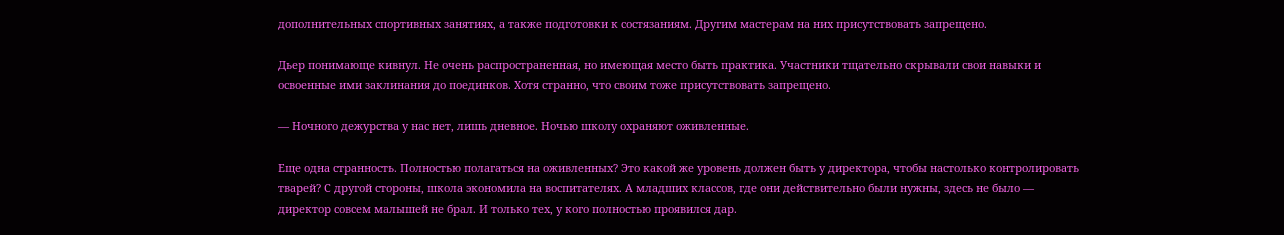дополнительных спортивных занятиях, а также подготовки к состязаниям. Другим мастерам на них присутствовать запрещено.

Дьер понимающе кивнул. Не очень распространенная, но имеющая место быть практика. Участники тщательно скрывали свои навыки и освоенные ими заклинания до поединков. Хотя странно, что своим тоже присутствовать запрещено.

— Ночного дежурства у нас нет, лишь дневное. Ночью школу охраняют оживленные.

Еще одна странность. Полностью полагаться на оживленных? Это какой же уровень должен быть у директора, чтобы настолько контролировать тварей? С другой стороны, школа экономила на воспитателях. А младших классов, где они действительно были нужны, здесь не было — директор совсем малышей не брал. И только тех, у кого полностью проявился дар.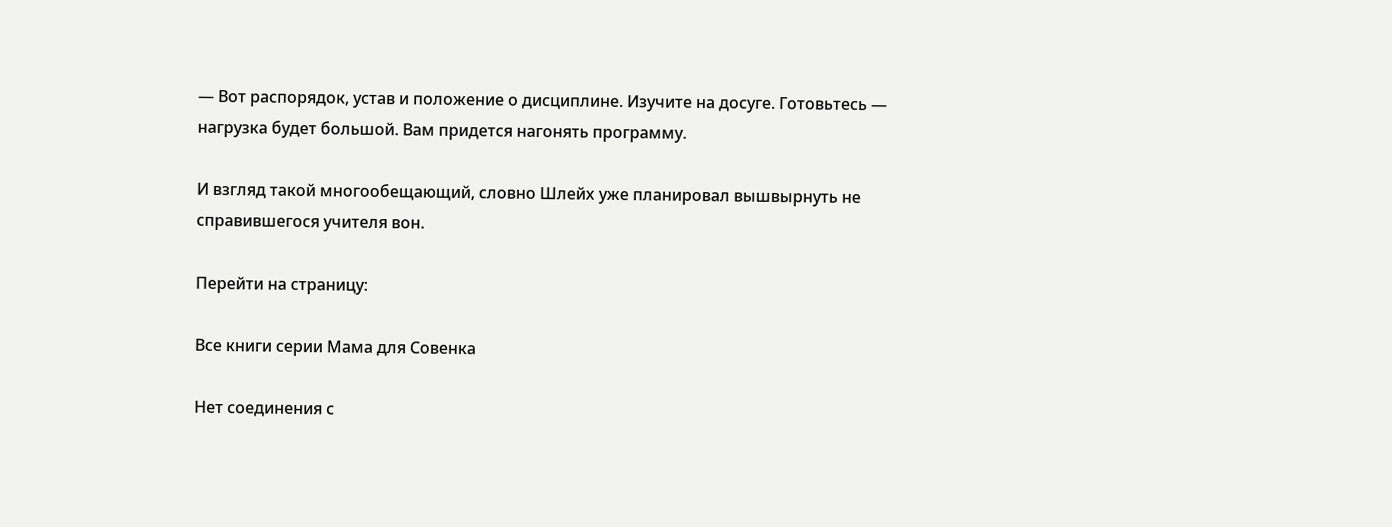— Вот распорядок, устав и положение о дисциплине. Изучите на досуге. Готовьтесь — нагрузка будет большой. Вам придется нагонять программу.

И взгляд такой многообещающий, словно Шлейх уже планировал вышвырнуть не справившегося учителя вон.

Перейти на страницу:

Все книги серии Мама для Совенка

Нет соединения с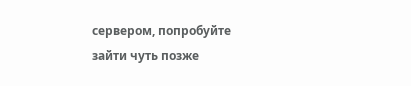сервером, попробуйте зайти чуть позже